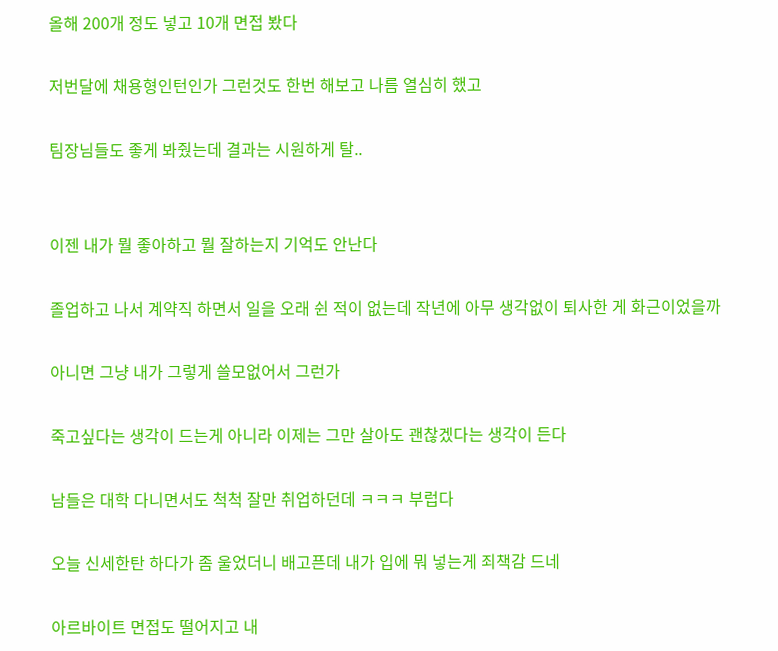올해 200개 정도 넣고 10개 면접 봤다

저번달에 채용형인턴인가 그런것도 한번 해보고 나름 열심히 했고

팀장님들도 좋게 봐줬는데 결과는 시원하게 탈..


이젠 내가 뭘 좋아하고 뭘 잘하는지 기억도 안난다

졸업하고 나서 계약직 하면서 일을 오래 쉰 적이 없는데 작년에 아무 생각없이 퇴사한 게 화근이었을까

아니면 그냥 내가 그렇게 쓸모없어서 그런가

죽고싶다는 생각이 드는게 아니라 이제는 그만 살아도 괜찮겠다는 생각이 든다

남들은 대학 다니면서도 척척 잘만 취업하던데 ㅋㅋㅋ 부럽다

오늘 신세한탄 하다가 좀 울었더니 배고픈데 내가 입에 뭐 넣는게 죄책감 드네

아르바이트 면접도 떨어지고 내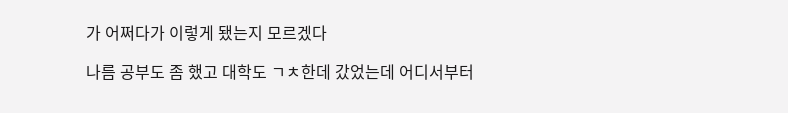가 어쩌다가 이렇게 됐는지 모르겠다

나름 공부도 좀 했고 대학도 ㄱㅊ한데 갔었는데 어디서부터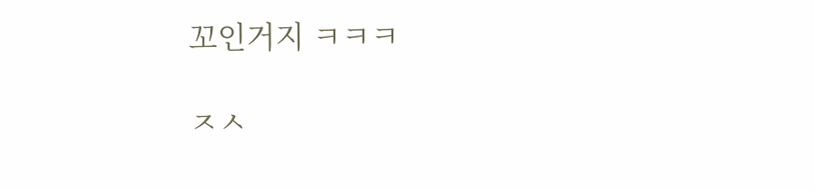꼬인거지 ㅋㅋㅋ

ㅈㅅ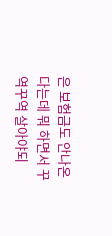은 보험금도 안나온다는데 뭐 하면서 꾸역꾸역 살아야되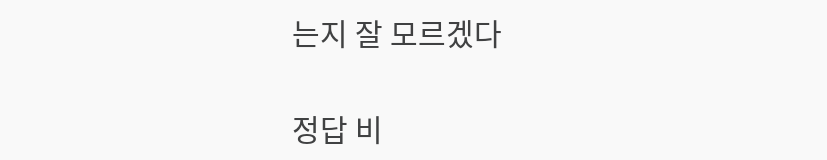는지 잘 모르겠다

정답 비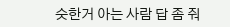슷한거 아는 사람 답 좀 줘